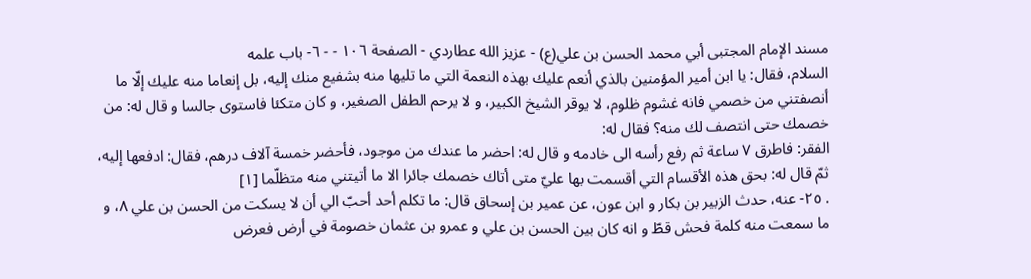مسند الإمام المجتبى أبي محمد الحسن بن علي(ع) - عزيز الله عطاردي - الصفحة ١٠٦ - - ٦- باب علمه
السلام، فقال: يا ابن أمير المؤمنين بالذي أنعم عليك بهذه النعمة التي ما تليها منه بشفيع منك إليه، بل إنعاما منه عليك إلّا ما أنصفتني من خصمي فانه غشوم ظلوم، لا يوقر الشيخ الكبير، و لا يرحم الطفل الصغير، و كان متكئا فاستوى جالسا و قال له: من خصمك حتى انتصف لك منه؟ فقال له:
الفقر: فاطرق ٧ ساعة ثم رفع رأسه الى خادمه و قال له: احضر ما عندك من موجود، فأحضر خمسة آلاف درهم، فقال: ادفعها إليه، ثمّ قال له: بحق هذه الأقسام التي أقسمت بها عليّ متى أتاك خصمك جائرا الا ما أتيتني منه متظلّما [١]
. ٢٥- عنه، حدث الزبير بن بكار و ابن عون، عن عمير بن إسحاق قال: ما تكلم أحد أحبّ الي أن لا يسكت من الحسن بن علي ٨، و ما سمعت منه كلمة فحش قطّ و انه كان بين الحسن بن علي و عمرو بن عثمان خصومة في أرض فعرض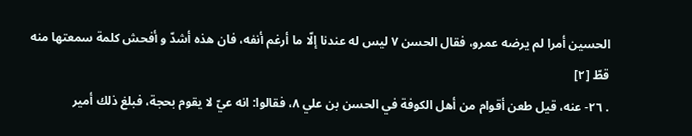الحسين أمرا لم يرضه عمرو، فقال الحسن ٧ ليس له عندنا إلّا ما أرغم أنفه، فان هذه أشدّ و أفحش كلمة سمعتها منه قطّ [٢]
. ٢٦- عنه، قيل طعن أقوام من أهل الكوفة في الحسن بن علي ٨، فقالوا: انه عيّ لا يقوم بحجة، فبلغ ذلك أمير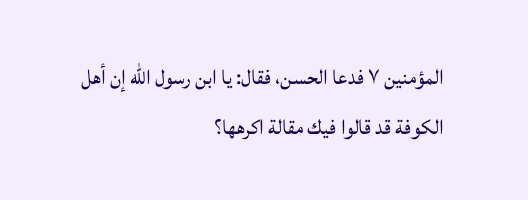المؤمنين ٧ فدعا الحسن، فقال: يا ابن رسول اللّه إن أهل الكوفة قد قالوا فيك مقالة اكرهها؟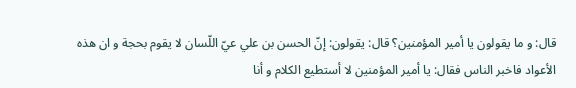قال: و ما يقولون يا أمير المؤمنين؟ قال: يقولون: إنّ الحسن بن علي عيّ اللّسان لا يقوم بحجة و ان هذه الأعواد فاخبر الناس فقال: يا أمير المؤمنين لا أستطيع الكلام و أنا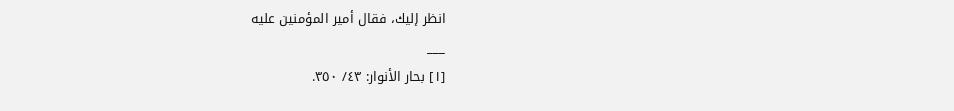انظر إليك، فقال أمير المؤمنين عليه
___
[١] بحار الأنوار: ٤٣/ ٣٥٠.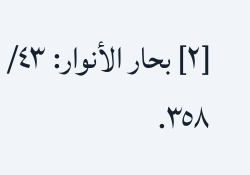[٢] بحار الأنوار: ٤٣/ ٣٥٨.